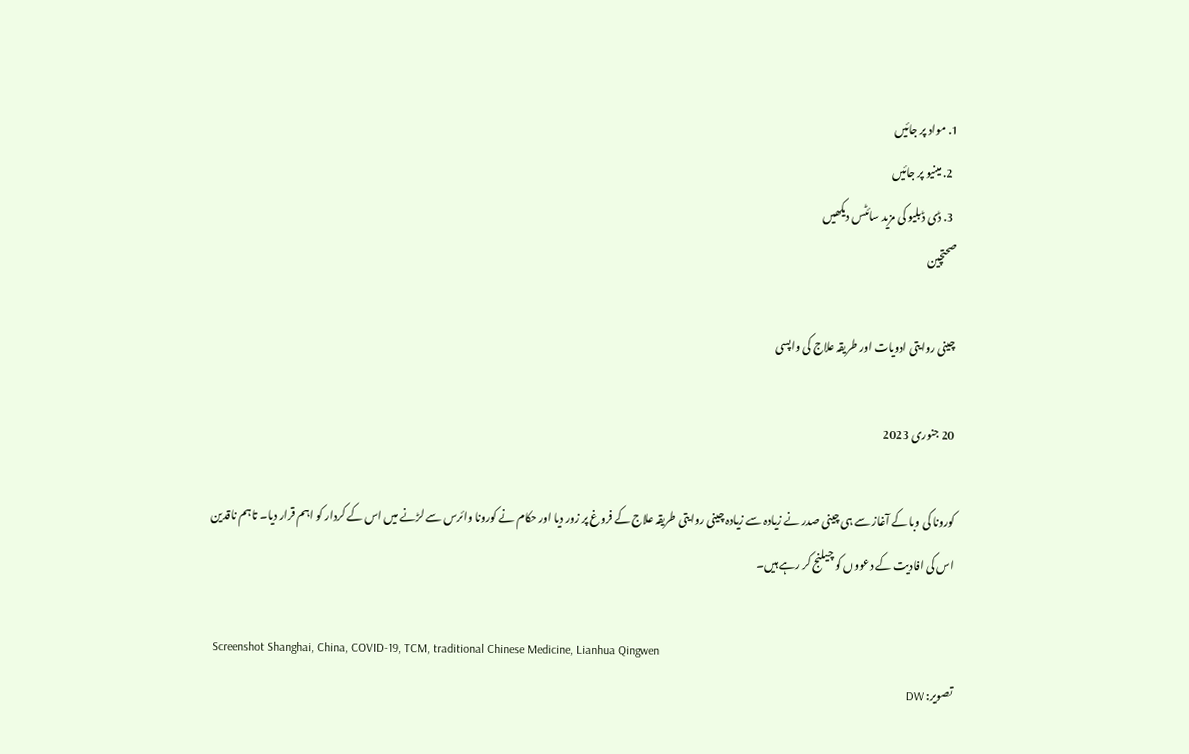1. مواد پر جائیں
  2. مینیو پر جائیں
  3. ڈی ڈبلیو کی مزید سائٹس دیکھیں
صحتچین

چینی روایتی ادویات اور طریقہ علاج کی واپسی

20 جنوری 2023

کورونا کی وبا کے آغاز سے ہی چینی صدر نے زیادہ سے زیادہ چینی روایتی طریقہ علاج کے فروغ پر زور دیا اور حکام نے کورونا وائرس سے لڑنے میں اس کے کردار کو اہم قرار دیا۔ تاہم ناقدین اس کی افادیت کے دعووں کو چیلنج کر رہے ہیں۔

 Screenshot Shanghai, China, COVID-19, TCM, traditional Chinese Medicine, Lianhua Qingwen
تصویر: DW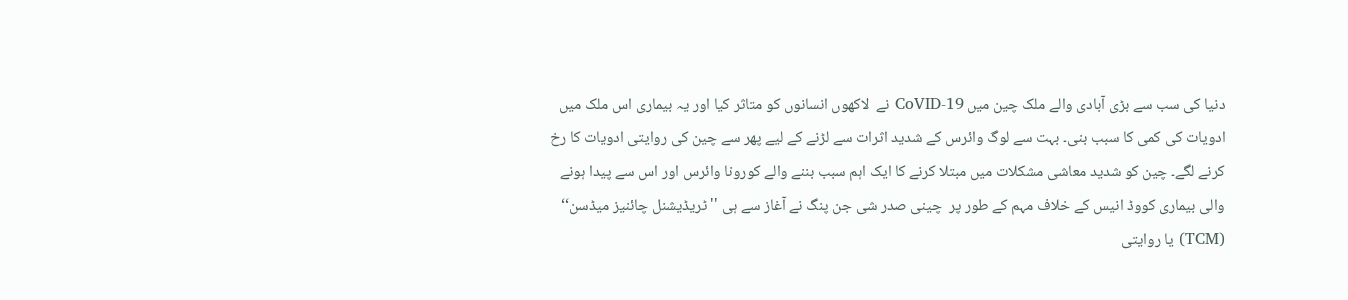دنیا کی سب سے بڑی آبادی والے ملک چین میں CoVID-19 نے  لاکھوں انسانوں کو متاثر کیا اور یہ بیماری اس ملک میں ادویات کی کمی کا سبب بنی۔ بہت سے لوگ وائرس کے شدید اثرات سے لڑنے کے لیے پھر سے چین کی روایتی ادویات کا رخ کرنے لگے۔ چین کو شدید معاشی مشکلات میں مبتلا کرنے کا ایک اہم سبب بننے والے کورونا وائرس اور اس سے پیدا ہونے والی بیماری کووڈ انیس کے خلاف مہم کے طور پر  چینی صدر شی جن پنگ نے آغاز سے ہی ''ٹریڈیشنل چائنیز میڈسن‘‘  (TCM) یا روایتی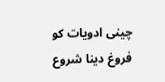چینی ادویات کو فروغ دینا شروع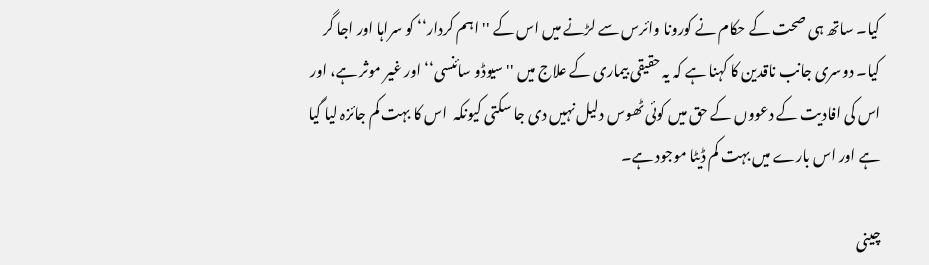کیا۔ ساتھ ہی صحت کے حکام نے کورونا وائرس سے لڑنے میں اس کے ''اہم کردار‘‘ کو سراہا اور اجا گر کیا۔ دوسری جانب ناقدین کا کہنا ہے کہ یہ حقیقی بیماری کے علاج میں ''سیوڈو سائنسی‘‘ اور غیر موثر ہے، اور اس کی افادیت کے دعووں کے حق میں کوئی ٹھوس دلیل نہیں دی جا سکتی کیونکہ  اس کا بہت کم جائزہ لیا گیا ہے اور اس بارے میں بہت کم ڈیٹا موجود ہے۔

چینی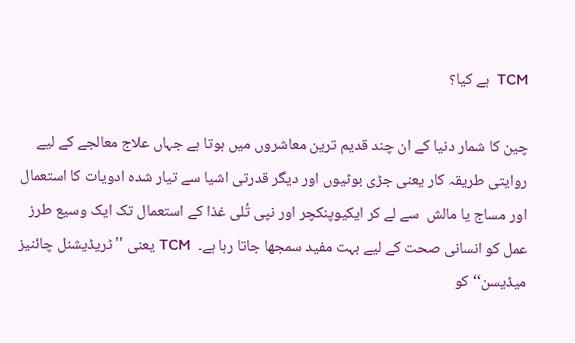TCM  ہے کیا؟

چین کا شمار دنیا کے ان چند قدیم ترین معاشروں میں ہوتا ہے جہاں علاج معالجے کے لیے روایتی طریقہ کار یعنی جڑی بوٹیوں اور دیگر قدرتی اشیا سے تیار شدہ ادویات کا استعمال اور مساج یا مالش  سے لے کر ایکیوپنکچر اور نپی تُلی غذا کے استعمال تک ایک وسیع طرز عمل کو انسانی صحت کے لیے بہت مفید سمجھا جاتا رہا ہے۔  TCM یعنی ''ٹریڈیشنل چائنیز میڈیسن‘‘ کو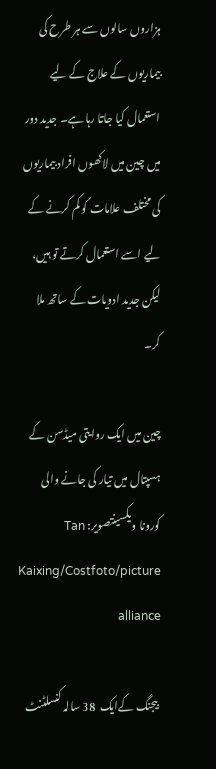ہزاروں سالوں سے ہر طرح کی بیماریوں کے علاج کے لیے استعمال کیا جاتا رہا ہے۔ جدید دور میں چین میں لاکھوں افراد بیماریوں کی مختلف علامات کو کم کرنے کے لیے اسے استعمال کرتے تو ہیں، لیکن جدید ادویات کے ساتھ ملا کر۔

چین میں ایک روایتی میڈسن کے ہسپتال میں تیار کی جانے والی کورونا ویکسینتصویر: Tan Kaixing/Costfoto/picture alliance

 بیجنگ کےایک  38 سالہ کنسلٹنٹ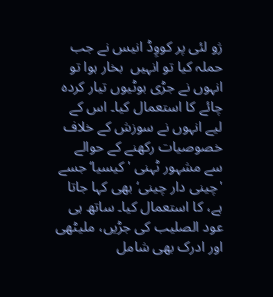ژو لئی پر کووِڈ انیس نے جب حملہ کیا تو انہیں  بخار ہوا تو انہوں نے جڑی بوٹیوں تیار کردہ چائے کا استعمال کیا۔ اس کے لیے انہوں نے سوزش کے خلاف خصوصیات رکھنے کے حوالے سے مشہور ٹہنی ' کیسیا‘ جسے 'چینی دار چینی‘ بھی کہا جاتا ہے، کا استعمال کیا۔ ساتھ ہی عود الصلیب کی جڑیں، ملیٹھی اور ادرک بھی شامل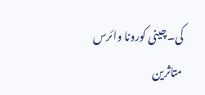کی۔چینی کورونا وائرس متاثرین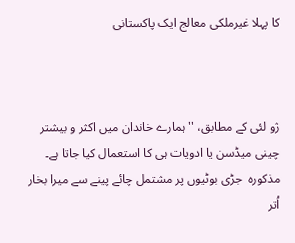کا پہلا غیرملکی معالج ایک پاکستانی



ژو لئی کے مطابق، ''ہمارے خاندان میں اکثر و بیشتر چینی میڈسن یا ادویات ہی کا استعمال کیا جاتا ہے۔ مذکورہ  جڑی بوٹیوں پر مشتمل چائے پینے سے میرا بخار اُتر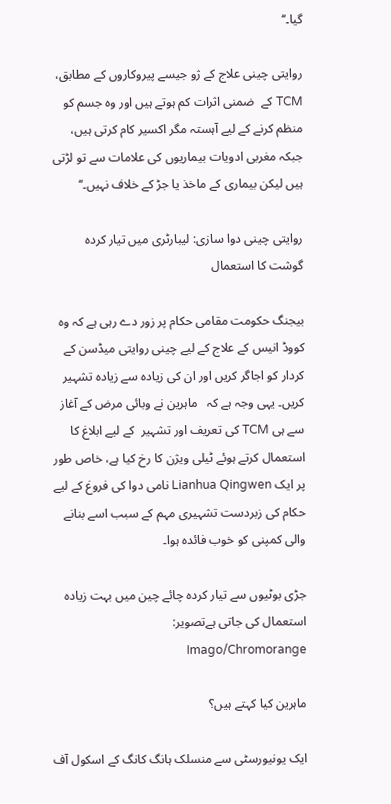گیا۔‘‘

روایتی چینی علاج کے ژو جیسے پیروکاروں کے مطابق، TCM کے  ضمنی اثرات کم ہوتے ہیں اور وہ جسم کو منظم کرنے کے لیے آہستہ مگر اکسیر کام کرتی ہیں، جبکہ مغربی ادویات بیماریوں کی علامات سے تو لڑتی ہیں لیکن بیماری کے ماخذ یا جڑ کے خلاف نہیں۔‘‘

روایتی چینی دوا سازی: لیبارٹری میں تیار کردہ گوشت کا استعمال

بیجنگ حکومت مقامی حکام پر زور دے رہی ہے کہ وہ کووڈ انیس کے علاج کے لیے چینی روایتی میڈسن کے کردار کو اجاگر کریں اور ان کی زیادہ سے زیادہ تشہیر کریں۔ یہی وجہ ہے کہ   ماہرین نے وبائی مرض کے آغاز سے ہی TCM کی تعریف اور تشہیر  کے لیے ابلاغ کا استعمال کرتے ہوئے ٹیلی ویژن کا رخ کیا ہے، خاص طور پر ایک Lianhua Qingwen نامی دوا کی فروغ کے لیے حکام کی زبردست تشہیری مہم کے سبب اسے بنانے والی کمپنی کو خوب فائدہ ہوا۔

جڑی بوٹیوں سے تیار کردہ چائے چین میں بہت زیادہ استعمال کی جاتی ہےتصویر: Imago/Chromorange

ماہرین کیا کہتے ہیں؟

ایک یونیورسٹی سے منسلک ہانگ کانگ کے اسکول آف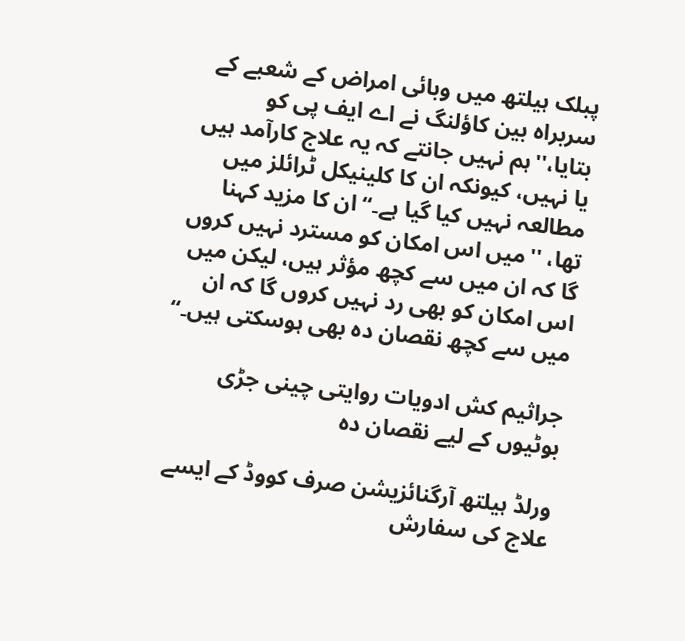پبلک ہیلتھ میں وبائی امراض کے شعبے کے سربراہ بین کاؤلنگ نے اے ایف پی کو بتایا،''ہم نہیں جانتے کہ یہ علاج کارآمد ہیں یا نہیں، کیونکہ ان کا کلینیکل ٹرائلز میں مطالعہ نہیں کیا گیا ہے۔‘‘ ان کا مزید کہنا تھا، ''میں اس امکان کو مسترد نہیں کروں گا کہ ان میں سے کچھ مؤثر ہیں، لیکن میں اس امکان کو بھی رد نہیں کروں گا کہ ان میں سے کچھ نقصان دہ بھی ہوسکتی ہیں۔‘‘

جراثیم کش ادویات روایتی چینی جڑی بوٹیوں کے لیے نقصان دہ

ورلڈ ہیلتھ آرگنائزیشن صرف کووڈ کے ایسے علاج کی سفارش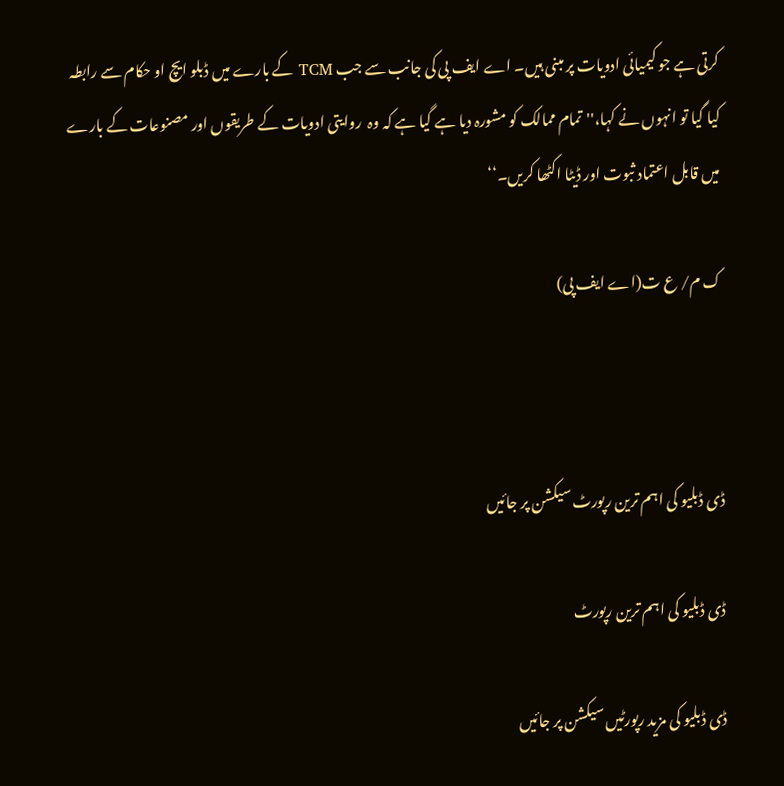کرتی ہے جو کیمیائی ادویات پر مبنی ہیں۔ اے ایف پی کی جانب سے جب TCM کے بارے میں ڈبلو ایچ او حکام سے رابطہ کیا گیا تو انہوں نے کہا،''تمام ممالک کو مشورہ دیا ہے گیا ہے کہ وہ  روایتی ادویات کے طریقوں اور مصنوعات کے بارے میں قابل اعتماد ثبوت اور ڈیٹا اکٹھا کریں۔‘‘

ک م/ ع ت(اے ایف پی)



ڈی ڈبلیو کی اہم ترین رپورٹ سیکشن پر جائیں

ڈی ڈبلیو کی اہم ترین رپورٹ

ڈی ڈبلیو کی مزید رپورٹیں سیکشن پر جائیں